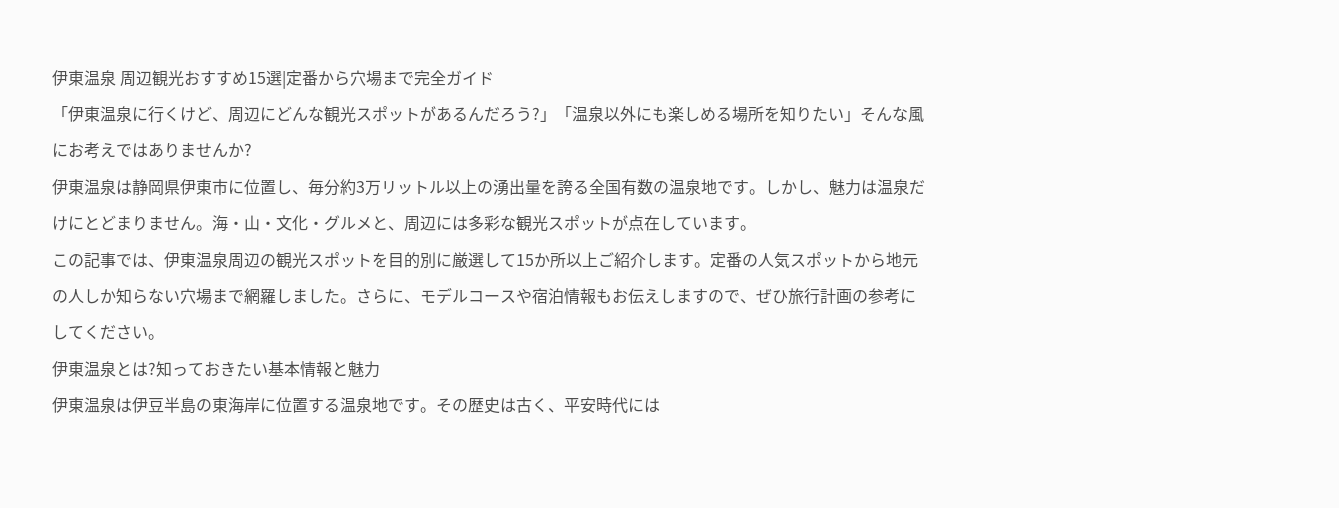伊東温泉 周辺観光おすすめ15選|定番から穴場まで完全ガイド
「伊東温泉に行くけど、周辺にどんな観光スポットがあるんだろう?」「温泉以外にも楽しめる場所を知りたい」そんな風にお考えではありませんか?
伊東温泉は静岡県伊東市に位置し、毎分約3万リットル以上の湧出量を誇る全国有数の温泉地です。しかし、魅力は温泉だけにとどまりません。海・山・文化・グルメと、周辺には多彩な観光スポットが点在しています。
この記事では、伊東温泉周辺の観光スポットを目的別に厳選して15か所以上ご紹介します。定番の人気スポットから地元の人しか知らない穴場まで網羅しました。さらに、モデルコースや宿泊情報もお伝えしますので、ぜひ旅行計画の参考にしてください。
伊東温泉とは?知っておきたい基本情報と魅力
伊東温泉は伊豆半島の東海岸に位置する温泉地です。その歴史は古く、平安時代には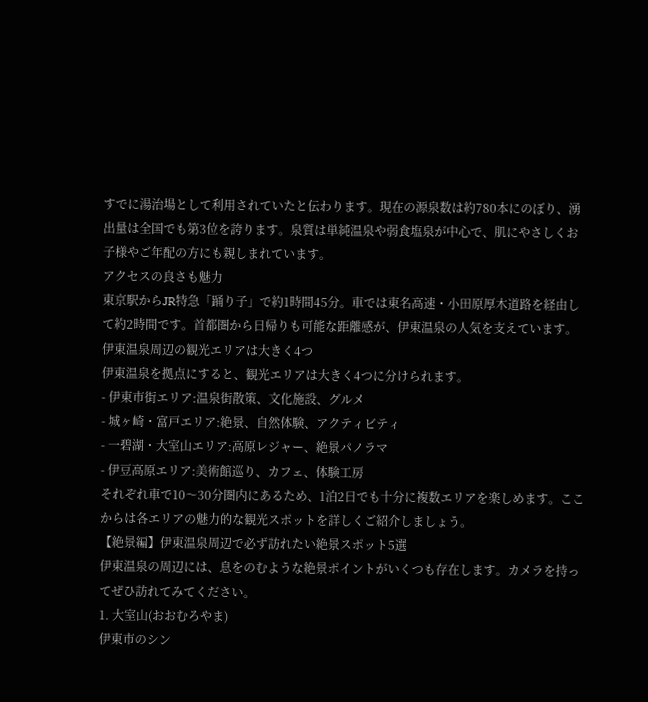すでに湯治場として利用されていたと伝わります。現在の源泉数は約780本にのぼり、湧出量は全国でも第3位を誇ります。泉質は単純温泉や弱食塩泉が中心で、肌にやさしくお子様やご年配の方にも親しまれています。
アクセスの良さも魅力
東京駅からJR特急「踊り子」で約1時間45分。車では東名高速・小田原厚木道路を経由して約2時間です。首都圏から日帰りも可能な距離感が、伊東温泉の人気を支えています。
伊東温泉周辺の観光エリアは大きく4つ
伊東温泉を拠点にすると、観光エリアは大きく4つに分けられます。
- 伊東市街エリア:温泉街散策、文化施設、グルメ
- 城ヶ崎・富戸エリア:絶景、自然体験、アクティビティ
- 一碧湖・大室山エリア:高原レジャー、絶景パノラマ
- 伊豆高原エリア:美術館巡り、カフェ、体験工房
それぞれ車で10〜30分圏内にあるため、1泊2日でも十分に複数エリアを楽しめます。ここからは各エリアの魅力的な観光スポットを詳しくご紹介しましょう。
【絶景編】伊東温泉周辺で必ず訪れたい絶景スポット5選
伊東温泉の周辺には、息をのむような絶景ポイントがいくつも存在します。カメラを持ってぜひ訪れてみてください。
1. 大室山(おおむろやま)
伊東市のシン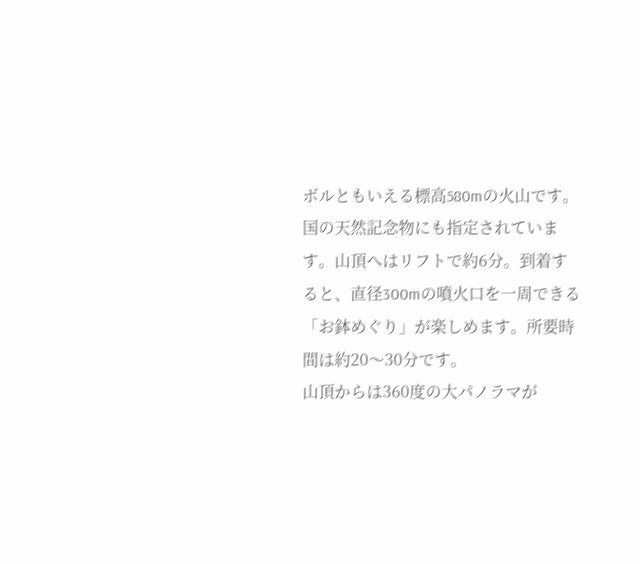ボルともいえる標高580mの火山です。国の天然記念物にも指定されています。山頂へはリフトで約6分。到着すると、直径300mの噴火口を一周できる「お鉢めぐり」が楽しめます。所要時間は約20〜30分です。
山頂からは360度の大パノラマが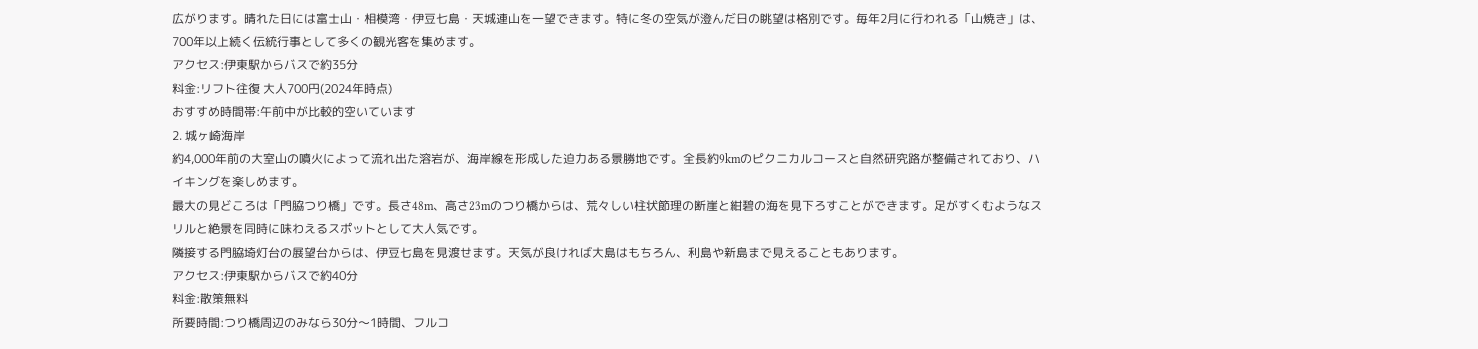広がります。晴れた日には富士山・相模湾・伊豆七島・天城連山を一望できます。特に冬の空気が澄んだ日の眺望は格別です。毎年2月に行われる「山焼き」は、700年以上続く伝統行事として多くの観光客を集めます。
アクセス:伊東駅からバスで約35分
料金:リフト往復 大人700円(2024年時点)
おすすめ時間帯:午前中が比較的空いています
2. 城ヶ崎海岸
約4,000年前の大室山の噴火によって流れ出た溶岩が、海岸線を形成した迫力ある景勝地です。全長約9kmのピクニカルコースと自然研究路が整備されており、ハイキングを楽しめます。
最大の見どころは「門脇つり橋」です。長さ48m、高さ23mのつり橋からは、荒々しい柱状節理の断崖と紺碧の海を見下ろすことができます。足がすくむようなスリルと絶景を同時に味わえるスポットとして大人気です。
隣接する門脇埼灯台の展望台からは、伊豆七島を見渡せます。天気が良ければ大島はもちろん、利島や新島まで見えることもあります。
アクセス:伊東駅からバスで約40分
料金:散策無料
所要時間:つり橋周辺のみなら30分〜1時間、フルコ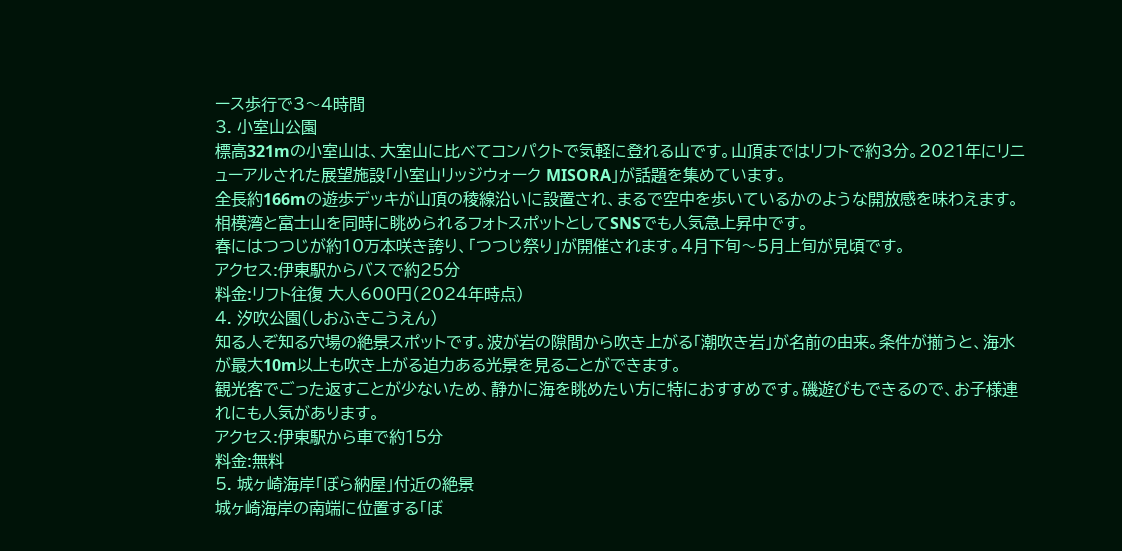ース歩行で3〜4時間
3. 小室山公園
標高321mの小室山は、大室山に比べてコンパクトで気軽に登れる山です。山頂まではリフトで約3分。2021年にリニューアルされた展望施設「小室山リッジウォーク MISORA」が話題を集めています。
全長約166mの遊歩デッキが山頂の稜線沿いに設置され、まるで空中を歩いているかのような開放感を味わえます。相模湾と富士山を同時に眺められるフォトスポットとしてSNSでも人気急上昇中です。
春にはつつじが約10万本咲き誇り、「つつじ祭り」が開催されます。4月下旬〜5月上旬が見頃です。
アクセス:伊東駅からバスで約25分
料金:リフト往復 大人600円(2024年時点)
4. 汐吹公園(しおふきこうえん)
知る人ぞ知る穴場の絶景スポットです。波が岩の隙間から吹き上がる「潮吹き岩」が名前の由来。条件が揃うと、海水が最大10m以上も吹き上がる迫力ある光景を見ることができます。
観光客でごった返すことが少ないため、静かに海を眺めたい方に特におすすめです。磯遊びもできるので、お子様連れにも人気があります。
アクセス:伊東駅から車で約15分
料金:無料
5. 城ヶ崎海岸「ぼら納屋」付近の絶景
城ヶ崎海岸の南端に位置する「ぼ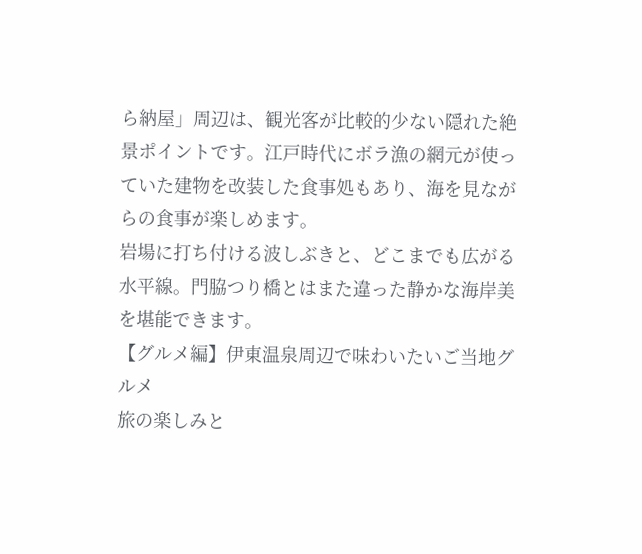ら納屋」周辺は、観光客が比較的少ない隠れた絶景ポイントです。江戸時代にボラ漁の網元が使っていた建物を改装した食事処もあり、海を見ながらの食事が楽しめます。
岩場に打ち付ける波しぶきと、どこまでも広がる水平線。門脇つり橋とはまた違った静かな海岸美を堪能できます。
【グルメ編】伊東温泉周辺で味わいたいご当地グルメ
旅の楽しみと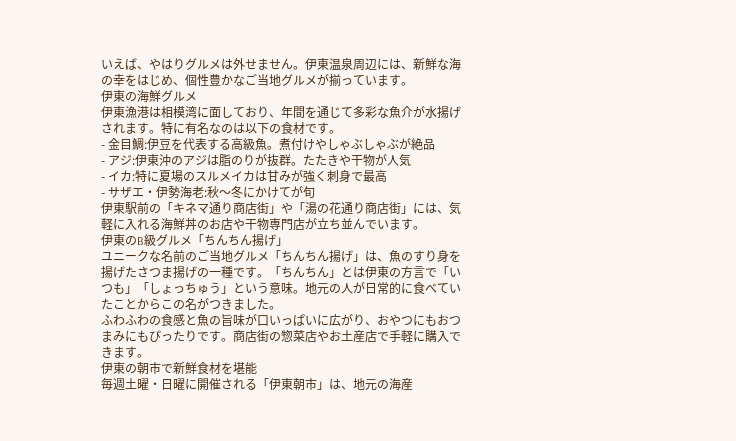いえば、やはりグルメは外せません。伊東温泉周辺には、新鮮な海の幸をはじめ、個性豊かなご当地グルメが揃っています。
伊東の海鮮グルメ
伊東漁港は相模湾に面しており、年間を通じて多彩な魚介が水揚げされます。特に有名なのは以下の食材です。
- 金目鯛:伊豆を代表する高級魚。煮付けやしゃぶしゃぶが絶品
- アジ:伊東沖のアジは脂のりが抜群。たたきや干物が人気
- イカ:特に夏場のスルメイカは甘みが強く刺身で最高
- サザエ・伊勢海老:秋〜冬にかけてが旬
伊東駅前の「キネマ通り商店街」や「湯の花通り商店街」には、気軽に入れる海鮮丼のお店や干物専門店が立ち並んでいます。
伊東のB級グルメ「ちんちん揚げ」
ユニークな名前のご当地グルメ「ちんちん揚げ」は、魚のすり身を揚げたさつま揚げの一種です。「ちんちん」とは伊東の方言で「いつも」「しょっちゅう」という意味。地元の人が日常的に食べていたことからこの名がつきました。
ふわふわの食感と魚の旨味が口いっぱいに広がり、おやつにもおつまみにもぴったりです。商店街の惣菜店やお土産店で手軽に購入できます。
伊東の朝市で新鮮食材を堪能
毎週土曜・日曜に開催される「伊東朝市」は、地元の海産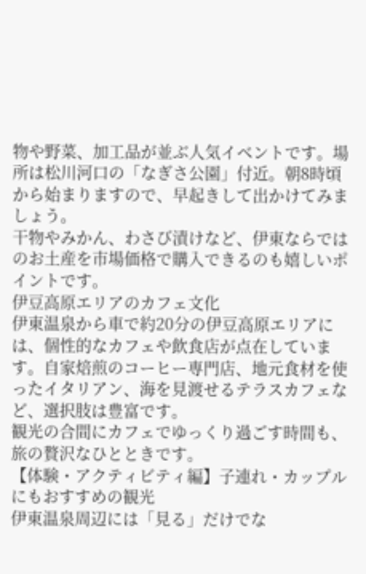物や野菜、加工品が並ぶ人気イベントです。場所は松川河口の「なぎさ公園」付近。朝8時頃から始まりますので、早起きして出かけてみましょう。
干物やみかん、わさび漬けなど、伊東ならではのお土産を市場価格で購入できるのも嬉しいポイントです。
伊豆高原エリアのカフェ文化
伊東温泉から車で約20分の伊豆高原エリアには、個性的なカフェや飲食店が点在しています。自家焙煎のコーヒー専門店、地元食材を使ったイタリアン、海を見渡せるテラスカフェなど、選択肢は豊富です。
観光の合間にカフェでゆっくり過ごす時間も、旅の贅沢なひとときです。
【体験・アクティビティ編】子連れ・カップルにもおすすめの観光
伊東温泉周辺には「見る」だけでな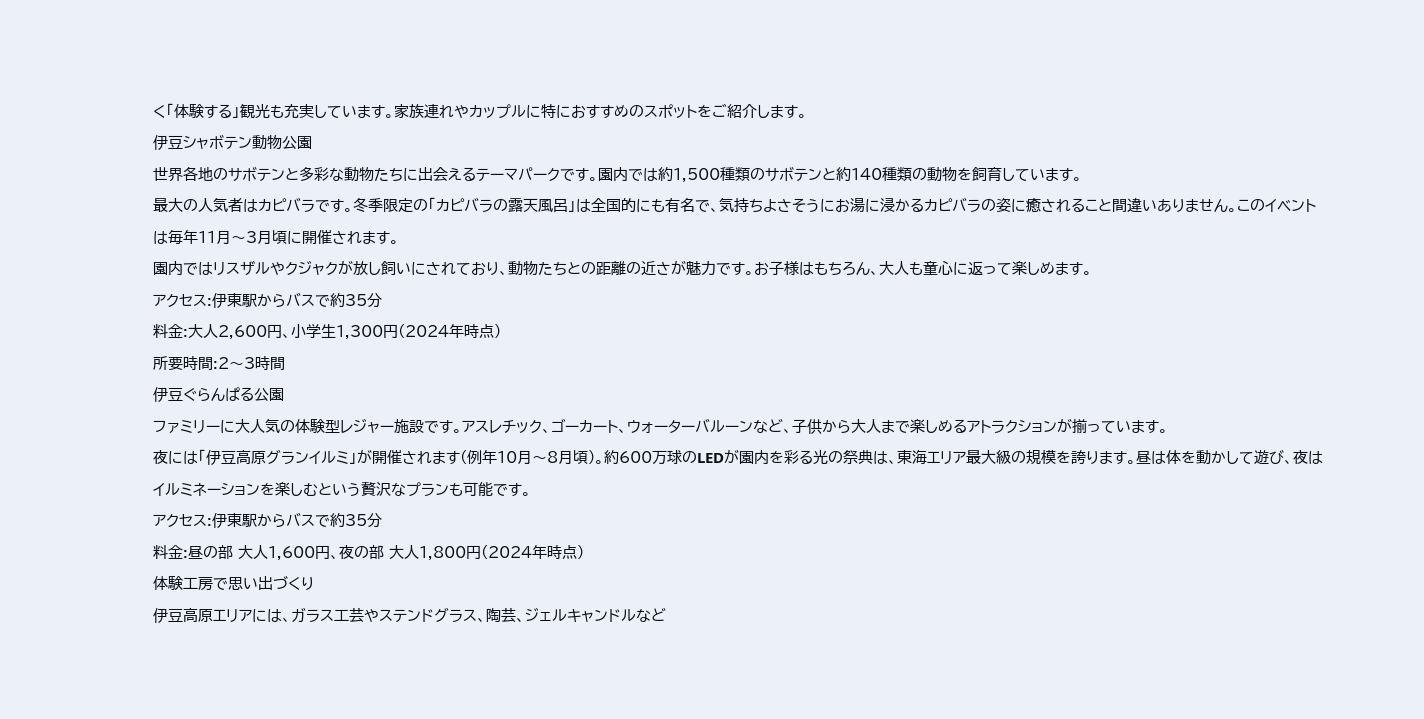く「体験する」観光も充実しています。家族連れやカップルに特におすすめのスポットをご紹介します。
伊豆シャボテン動物公園
世界各地のサボテンと多彩な動物たちに出会えるテーマパークです。園内では約1,500種類のサボテンと約140種類の動物を飼育しています。
最大の人気者はカピバラです。冬季限定の「カピバラの露天風呂」は全国的にも有名で、気持ちよさそうにお湯に浸かるカピバラの姿に癒されること間違いありません。このイベントは毎年11月〜3月頃に開催されます。
園内ではリスザルやクジャクが放し飼いにされており、動物たちとの距離の近さが魅力です。お子様はもちろん、大人も童心に返って楽しめます。
アクセス:伊東駅からバスで約35分
料金:大人2,600円、小学生1,300円(2024年時点)
所要時間:2〜3時間
伊豆ぐらんぱる公園
ファミリーに大人気の体験型レジャー施設です。アスレチック、ゴーカート、ウォーターバルーンなど、子供から大人まで楽しめるアトラクションが揃っています。
夜には「伊豆高原グランイルミ」が開催されます(例年10月〜8月頃)。約600万球のLEDが園内を彩る光の祭典は、東海エリア最大級の規模を誇ります。昼は体を動かして遊び、夜はイルミネーションを楽しむという贅沢なプランも可能です。
アクセス:伊東駅からバスで約35分
料金:昼の部 大人1,600円、夜の部 大人1,800円(2024年時点)
体験工房で思い出づくり
伊豆高原エリアには、ガラス工芸やステンドグラス、陶芸、ジェルキャンドルなど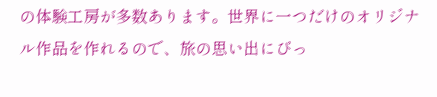の体験工房が多数あります。世界に一つだけのオリジナル作品を作れるので、旅の思い出にぴっ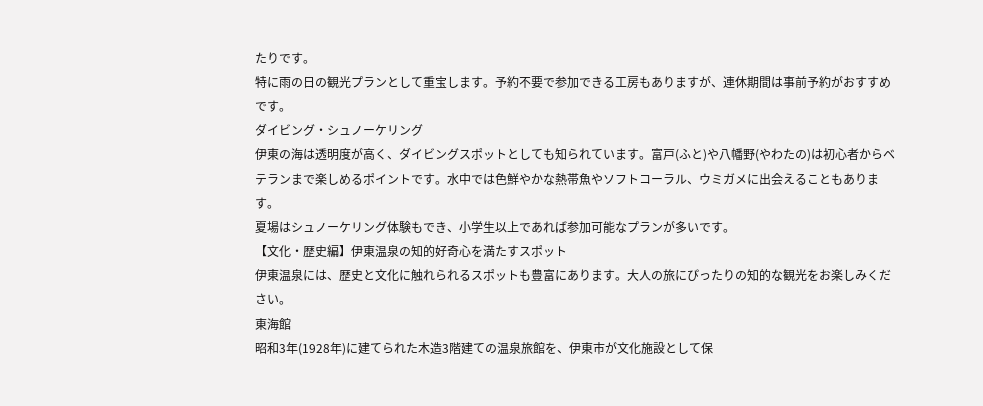たりです。
特に雨の日の観光プランとして重宝します。予約不要で参加できる工房もありますが、連休期間は事前予約がおすすめです。
ダイビング・シュノーケリング
伊東の海は透明度が高く、ダイビングスポットとしても知られています。富戸(ふと)や八幡野(やわたの)は初心者からベテランまで楽しめるポイントです。水中では色鮮やかな熱帯魚やソフトコーラル、ウミガメに出会えることもあります。
夏場はシュノーケリング体験もでき、小学生以上であれば参加可能なプランが多いです。
【文化・歴史編】伊東温泉の知的好奇心を満たすスポット
伊東温泉には、歴史と文化に触れられるスポットも豊富にあります。大人の旅にぴったりの知的な観光をお楽しみください。
東海館
昭和3年(1928年)に建てられた木造3階建ての温泉旅館を、伊東市が文化施設として保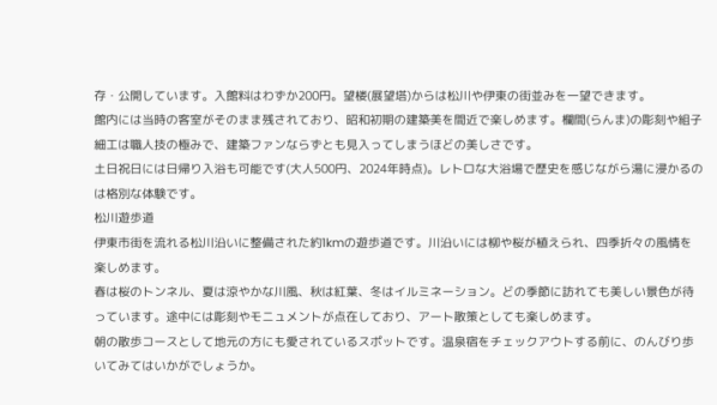存・公開しています。入館料はわずか200円。望楼(展望塔)からは松川や伊東の街並みを一望できます。
館内には当時の客室がそのまま残されており、昭和初期の建築美を間近で楽しめます。欄間(らんま)の彫刻や組子細工は職人技の極みで、建築ファンならずとも見入ってしまうほどの美しさです。
土日祝日には日帰り入浴も可能です(大人500円、2024年時点)。レトロな大浴場で歴史を感じながら湯に浸かるのは格別な体験です。
松川遊歩道
伊東市街を流れる松川沿いに整備された約1kmの遊歩道です。川沿いには柳や桜が植えられ、四季折々の風情を楽しめます。
春は桜のトンネル、夏は涼やかな川風、秋は紅葉、冬はイルミネーション。どの季節に訪れても美しい景色が待っています。途中には彫刻やモニュメントが点在しており、アート散策としても楽しめます。
朝の散歩コースとして地元の方にも愛されているスポットです。温泉宿をチェックアウトする前に、のんびり歩いてみてはいかがでしょうか。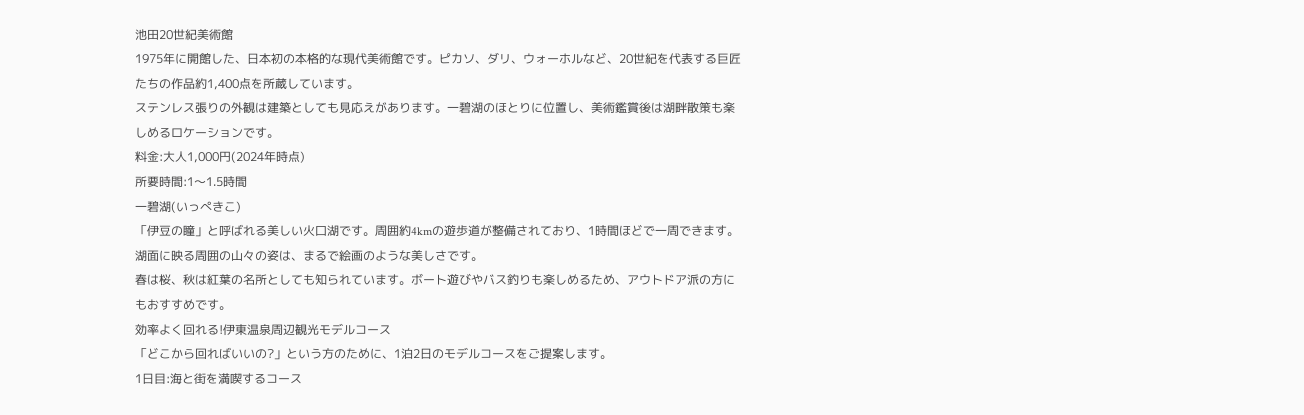池田20世紀美術館
1975年に開館した、日本初の本格的な現代美術館です。ピカソ、ダリ、ウォーホルなど、20世紀を代表する巨匠たちの作品約1,400点を所蔵しています。
ステンレス張りの外観は建築としても見応えがあります。一碧湖のほとりに位置し、美術鑑賞後は湖畔散策も楽しめるロケーションです。
料金:大人1,000円(2024年時点)
所要時間:1〜1.5時間
一碧湖(いっぺきこ)
「伊豆の瞳」と呼ばれる美しい火口湖です。周囲約4kmの遊歩道が整備されており、1時間ほどで一周できます。湖面に映る周囲の山々の姿は、まるで絵画のような美しさです。
春は桜、秋は紅葉の名所としても知られています。ボート遊びやバス釣りも楽しめるため、アウトドア派の方にもおすすめです。
効率よく回れる!伊東温泉周辺観光モデルコース
「どこから回ればいいの?」という方のために、1泊2日のモデルコースをご提案します。
1日目:海と街を満喫するコース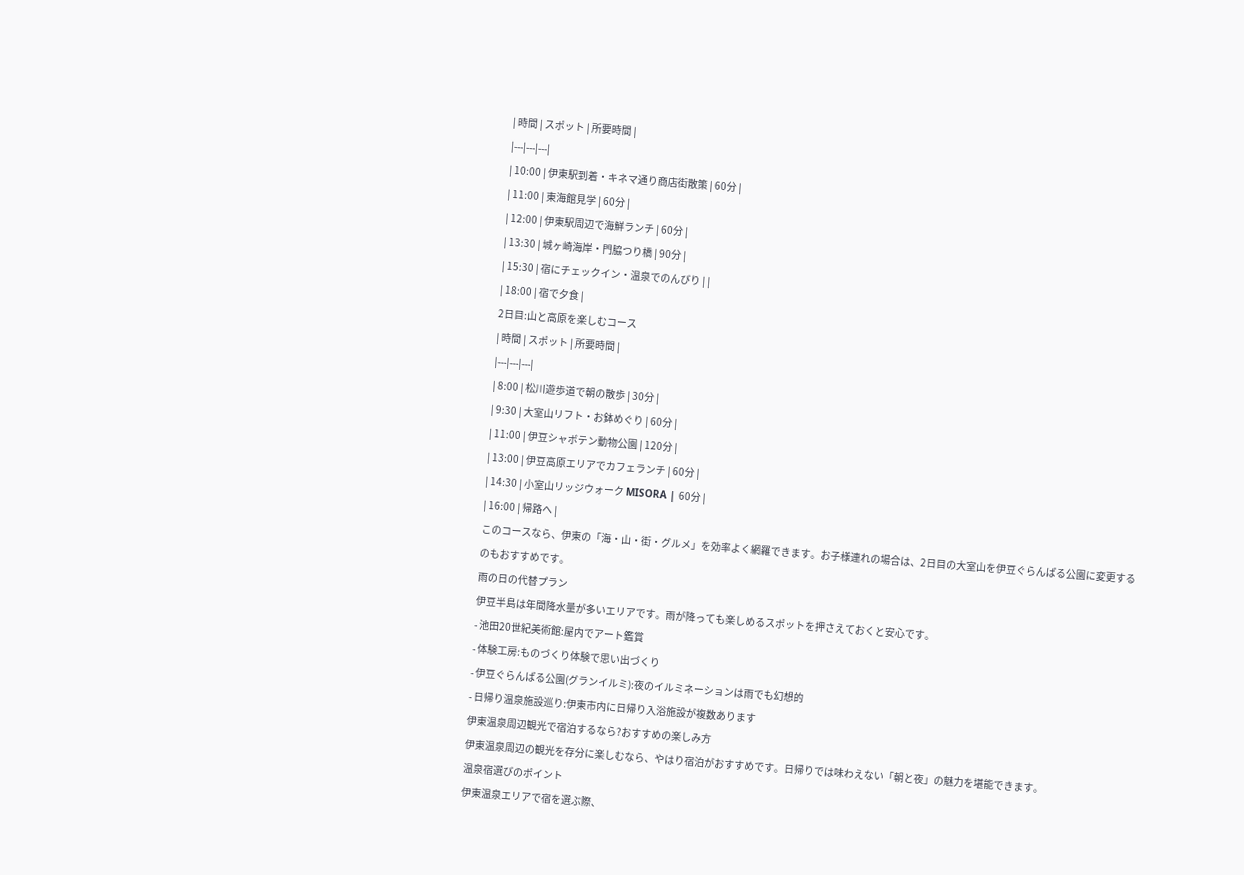| 時間 | スポット | 所要時間 |
|---|---|---|
| 10:00 | 伊東駅到着・キネマ通り商店街散策 | 60分 |
| 11:00 | 東海館見学 | 60分 |
| 12:00 | 伊東駅周辺で海鮮ランチ | 60分 |
| 13:30 | 城ヶ崎海岸・門脇つり橋 | 90分 |
| 15:30 | 宿にチェックイン・温泉でのんびり | |
| 18:00 | 宿で夕食 |
2日目:山と高原を楽しむコース
| 時間 | スポット | 所要時間 |
|---|---|---|
| 8:00 | 松川遊歩道で朝の散歩 | 30分 |
| 9:30 | 大室山リフト・お鉢めぐり | 60分 |
| 11:00 | 伊豆シャボテン動物公園 | 120分 |
| 13:00 | 伊豆高原エリアでカフェランチ | 60分 |
| 14:30 | 小室山リッジウォーク MISORA | 60分 |
| 16:00 | 帰路へ |
このコースなら、伊東の「海・山・街・グルメ」を効率よく網羅できます。お子様連れの場合は、2日目の大室山を伊豆ぐらんぱる公園に変更するのもおすすめです。
雨の日の代替プラン
伊豆半島は年間降水量が多いエリアです。雨が降っても楽しめるスポットを押さえておくと安心です。
- 池田20世紀美術館:屋内でアート鑑賞
- 体験工房:ものづくり体験で思い出づくり
- 伊豆ぐらんぱる公園(グランイルミ):夜のイルミネーションは雨でも幻想的
- 日帰り温泉施設巡り:伊東市内に日帰り入浴施設が複数あります
伊東温泉周辺観光で宿泊するなら?おすすめの楽しみ方
伊東温泉周辺の観光を存分に楽しむなら、やはり宿泊がおすすめです。日帰りでは味わえない「朝と夜」の魅力を堪能できます。
温泉宿選びのポイント
伊東温泉エリアで宿を選ぶ際、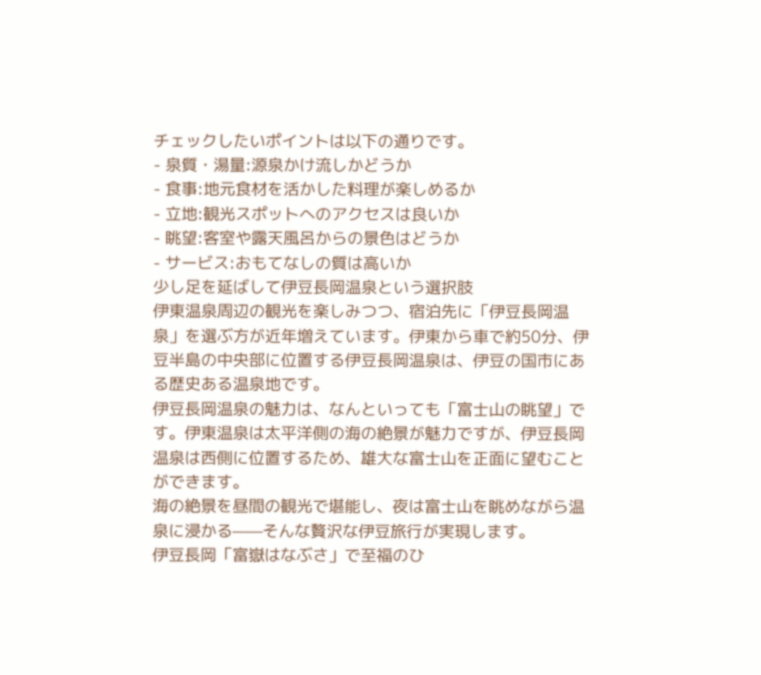チェックしたいポイントは以下の通りです。
- 泉質・湯量:源泉かけ流しかどうか
- 食事:地元食材を活かした料理が楽しめるか
- 立地:観光スポットへのアクセスは良いか
- 眺望:客室や露天風呂からの景色はどうか
- サービス:おもてなしの質は高いか
少し足を延ばして伊豆長岡温泉という選択肢
伊東温泉周辺の観光を楽しみつつ、宿泊先に「伊豆長岡温泉」を選ぶ方が近年増えています。伊東から車で約50分、伊豆半島の中央部に位置する伊豆長岡温泉は、伊豆の国市にある歴史ある温泉地です。
伊豆長岡温泉の魅力は、なんといっても「富士山の眺望」です。伊東温泉は太平洋側の海の絶景が魅力ですが、伊豆長岡温泉は西側に位置するため、雄大な富士山を正面に望むことができます。
海の絶景を昼間の観光で堪能し、夜は富士山を眺めながら温泉に浸かる——そんな贅沢な伊豆旅行が実現します。
伊豆長岡「富嶽はなぶさ」で至福のひ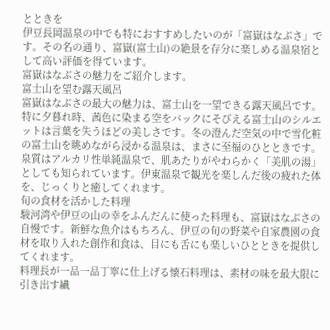とときを
伊豆長岡温泉の中でも特におすすめしたいのが「富嶽はなぶさ」です。その名の通り、富嶽(富士山)の絶景を存分に楽しめる温泉宿として高い評価を得ています。
富嶽はなぶさの魅力をご紹介します。
富士山を望む露天風呂
富嶽はなぶさの最大の魅力は、富士山を一望できる露天風呂です。特に夕暮れ時、茜色に染まる空をバックにそびえる富士山のシルエットは言葉を失うほどの美しさです。冬の澄んだ空気の中で雪化粧の富士山を眺めながら浸かる温泉は、まさに至福のひとときです。
泉質はアルカリ性単純温泉で、肌あたりがやわらかく「美肌の湯」としても知られています。伊東温泉で観光を楽しんだ後の疲れた体を、じっくりと癒してくれます。
旬の食材を活かした料理
駿河湾や伊豆の山の幸をふんだんに使った料理も、富嶽はなぶさの自慢です。新鮮な魚介はもちろん、伊豆の旬の野菜や自家農園の食材を取り入れた創作和食は、目にも舌にも楽しいひとときを提供してくれます。
料理長が一品一品丁寧に仕上げる懐石料理は、素材の味を最大限に引き出す繊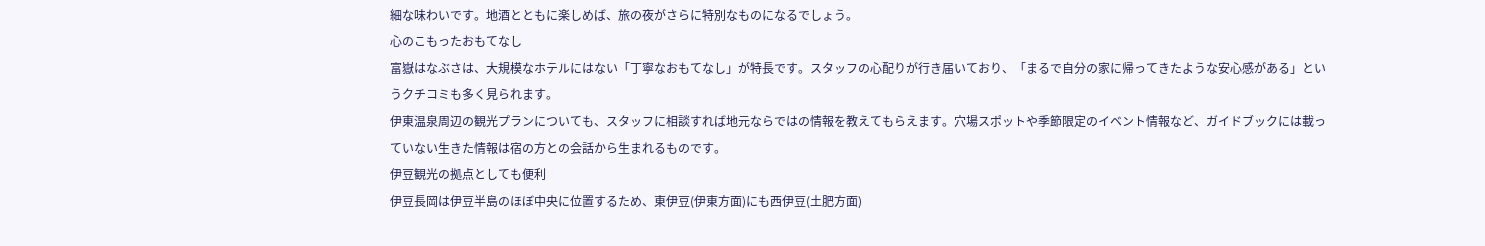細な味わいです。地酒とともに楽しめば、旅の夜がさらに特別なものになるでしょう。
心のこもったおもてなし
富嶽はなぶさは、大規模なホテルにはない「丁寧なおもてなし」が特長です。スタッフの心配りが行き届いており、「まるで自分の家に帰ってきたような安心感がある」というクチコミも多く見られます。
伊東温泉周辺の観光プランについても、スタッフに相談すれば地元ならではの情報を教えてもらえます。穴場スポットや季節限定のイベント情報など、ガイドブックには載っていない生きた情報は宿の方との会話から生まれるものです。
伊豆観光の拠点としても便利
伊豆長岡は伊豆半島のほぼ中央に位置するため、東伊豆(伊東方面)にも西伊豆(土肥方面)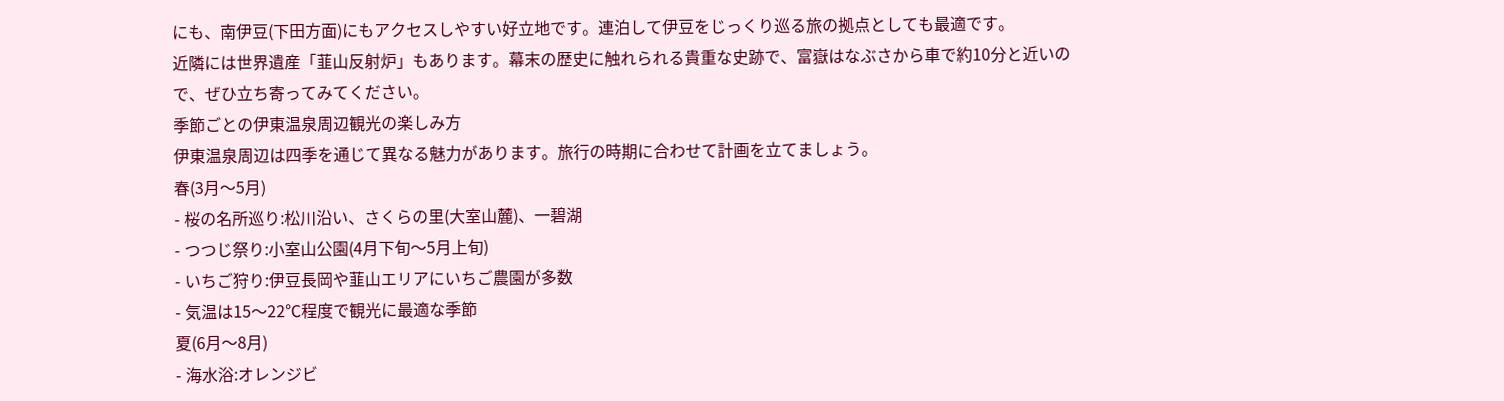にも、南伊豆(下田方面)にもアクセスしやすい好立地です。連泊して伊豆をじっくり巡る旅の拠点としても最適です。
近隣には世界遺産「韮山反射炉」もあります。幕末の歴史に触れられる貴重な史跡で、富嶽はなぶさから車で約10分と近いので、ぜひ立ち寄ってみてください。
季節ごとの伊東温泉周辺観光の楽しみ方
伊東温泉周辺は四季を通じて異なる魅力があります。旅行の時期に合わせて計画を立てましょう。
春(3月〜5月)
- 桜の名所巡り:松川沿い、さくらの里(大室山麓)、一碧湖
- つつじ祭り:小室山公園(4月下旬〜5月上旬)
- いちご狩り:伊豆長岡や韮山エリアにいちご農園が多数
- 気温は15〜22℃程度で観光に最適な季節
夏(6月〜8月)
- 海水浴:オレンジビ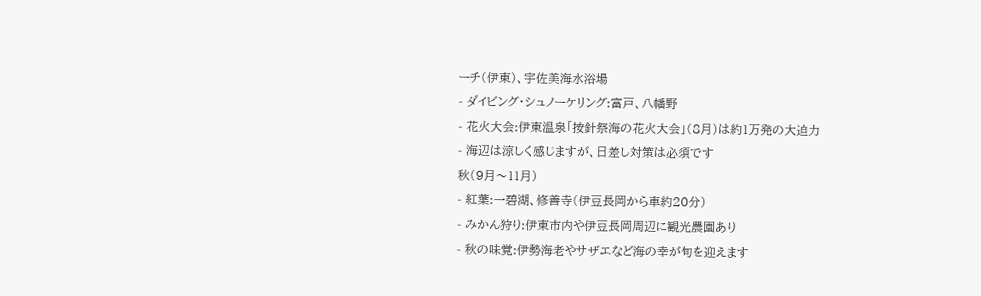ーチ(伊東)、宇佐美海水浴場
- ダイビング・シュノーケリング:富戸、八幡野
- 花火大会:伊東温泉「按針祭海の花火大会」(8月)は約1万発の大迫力
- 海辺は涼しく感じますが、日差し対策は必須です
秋(9月〜11月)
- 紅葉:一碧湖、修善寺(伊豆長岡から車約20分)
- みかん狩り:伊東市内や伊豆長岡周辺に観光農園あり
- 秋の味覚:伊勢海老やサザエなど海の幸が旬を迎えます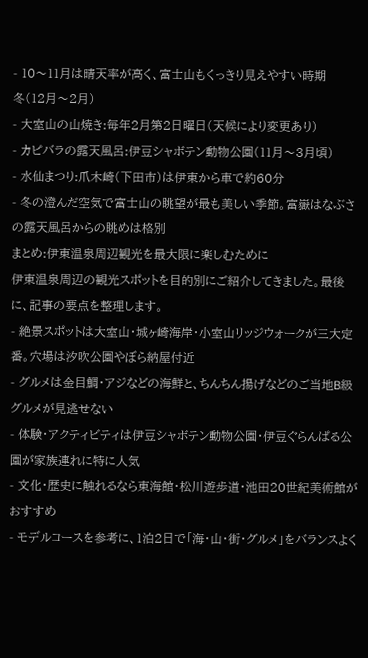- 10〜11月は晴天率が高く、富士山もくっきり見えやすい時期
冬(12月〜2月)
- 大室山の山焼き:毎年2月第2日曜日(天候により変更あり)
- カピバラの露天風呂:伊豆シャボテン動物公園(11月〜3月頃)
- 水仙まつり:爪木崎(下田市)は伊東から車で約60分
- 冬の澄んだ空気で富士山の眺望が最も美しい季節。富嶽はなぶさの露天風呂からの眺めは格別
まとめ:伊東温泉周辺観光を最大限に楽しむために
伊東温泉周辺の観光スポットを目的別にご紹介してきました。最後に、記事の要点を整理します。
- 絶景スポットは大室山・城ヶ崎海岸・小室山リッジウォークが三大定番。穴場は汐吹公園やぼら納屋付近
- グルメは金目鯛・アジなどの海鮮と、ちんちん揚げなどのご当地B級グルメが見逃せない
- 体験・アクティビティは伊豆シャボテン動物公園・伊豆ぐらんぱる公園が家族連れに特に人気
- 文化・歴史に触れるなら東海館・松川遊歩道・池田20世紀美術館がおすすめ
- モデルコースを参考に、1泊2日で「海・山・街・グルメ」をバランスよく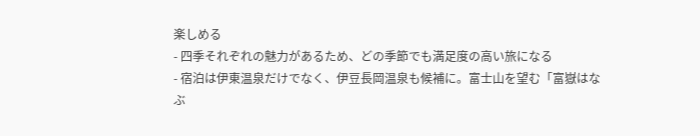楽しめる
- 四季それぞれの魅力があるため、どの季節でも満足度の高い旅になる
- 宿泊は伊東温泉だけでなく、伊豆長岡温泉も候補に。富士山を望む「富嶽はなぶ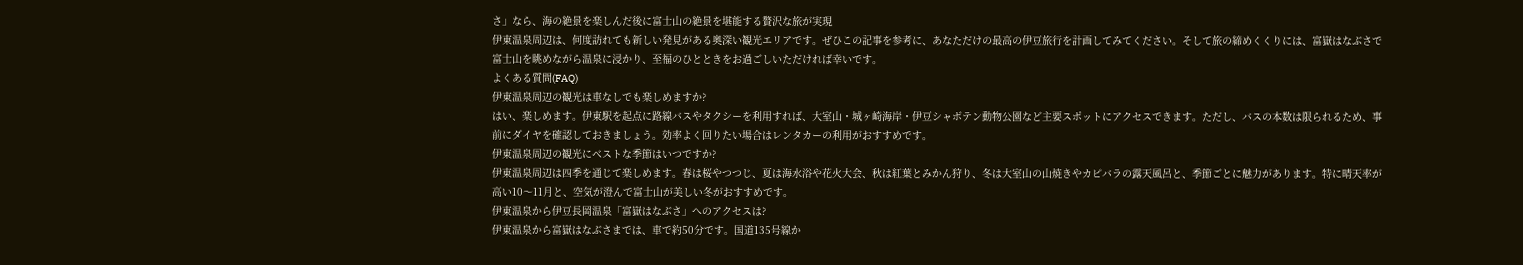さ」なら、海の絶景を楽しんだ後に富士山の絶景を堪能する贅沢な旅が実現
伊東温泉周辺は、何度訪れても新しい発見がある奥深い観光エリアです。ぜひこの記事を参考に、あなただけの最高の伊豆旅行を計画してみてください。そして旅の締めくくりには、富嶽はなぶさで富士山を眺めながら温泉に浸かり、至福のひとときをお過ごしいただければ幸いです。
よくある質問(FAQ)
伊東温泉周辺の観光は車なしでも楽しめますか?
はい、楽しめます。伊東駅を起点に路線バスやタクシーを利用すれば、大室山・城ヶ崎海岸・伊豆シャボテン動物公園など主要スポットにアクセスできます。ただし、バスの本数は限られるため、事前にダイヤを確認しておきましょう。効率よく回りたい場合はレンタカーの利用がおすすめです。
伊東温泉周辺の観光にベストな季節はいつですか?
伊東温泉周辺は四季を通じて楽しめます。春は桜やつつじ、夏は海水浴や花火大会、秋は紅葉とみかん狩り、冬は大室山の山焼きやカピバラの露天風呂と、季節ごとに魅力があります。特に晴天率が高い10〜11月と、空気が澄んで富士山が美しい冬がおすすめです。
伊東温泉から伊豆長岡温泉「富嶽はなぶさ」へのアクセスは?
伊東温泉から富嶽はなぶさまでは、車で約50分です。国道135号線か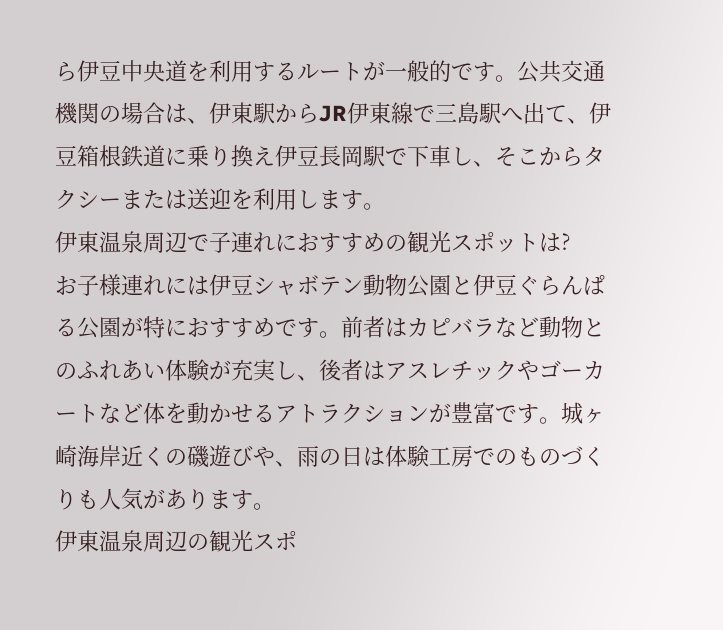ら伊豆中央道を利用するルートが一般的です。公共交通機関の場合は、伊東駅からJR伊東線で三島駅へ出て、伊豆箱根鉄道に乗り換え伊豆長岡駅で下車し、そこからタクシーまたは送迎を利用します。
伊東温泉周辺で子連れにおすすめの観光スポットは?
お子様連れには伊豆シャボテン動物公園と伊豆ぐらんぱる公園が特におすすめです。前者はカピバラなど動物とのふれあい体験が充実し、後者はアスレチックやゴーカートなど体を動かせるアトラクションが豊富です。城ヶ崎海岸近くの磯遊びや、雨の日は体験工房でのものづくりも人気があります。
伊東温泉周辺の観光スポ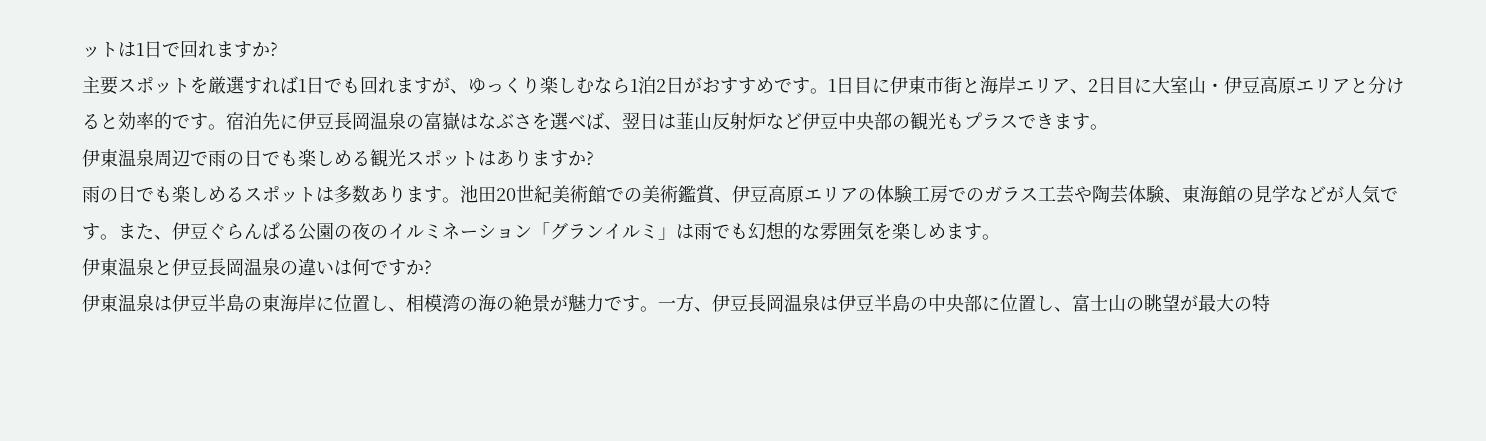ットは1日で回れますか?
主要スポットを厳選すれば1日でも回れますが、ゆっくり楽しむなら1泊2日がおすすめです。1日目に伊東市街と海岸エリア、2日目に大室山・伊豆高原エリアと分けると効率的です。宿泊先に伊豆長岡温泉の富嶽はなぶさを選べば、翌日は韮山反射炉など伊豆中央部の観光もプラスできます。
伊東温泉周辺で雨の日でも楽しめる観光スポットはありますか?
雨の日でも楽しめるスポットは多数あります。池田20世紀美術館での美術鑑賞、伊豆高原エリアの体験工房でのガラス工芸や陶芸体験、東海館の見学などが人気です。また、伊豆ぐらんぱる公園の夜のイルミネーション「グランイルミ」は雨でも幻想的な雰囲気を楽しめます。
伊東温泉と伊豆長岡温泉の違いは何ですか?
伊東温泉は伊豆半島の東海岸に位置し、相模湾の海の絶景が魅力です。一方、伊豆長岡温泉は伊豆半島の中央部に位置し、富士山の眺望が最大の特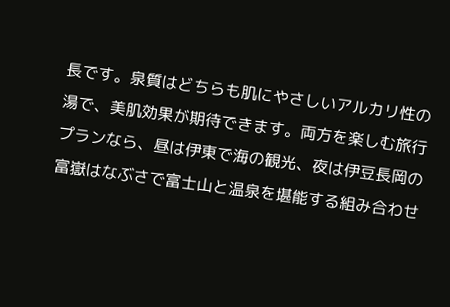長です。泉質はどちらも肌にやさしいアルカリ性の湯で、美肌効果が期待できます。両方を楽しむ旅行プランなら、昼は伊東で海の観光、夜は伊豆長岡の富嶽はなぶさで富士山と温泉を堪能する組み合わせ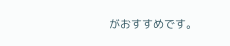がおすすめです。